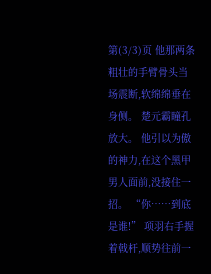第(3/3)页 他那两条粗壮的手臂骨头当场震断,软绵绵垂在身侧。 楚元霸瞳孔放大。 他引以为傲的神力,在这个黑甲男人面前,没接住一招。 “你……到底是谁!” 项羽右手握着戟杆,顺势往前一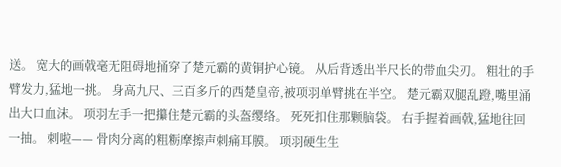送。 宽大的画戟毫无阻碍地捅穿了楚元霸的黄铜护心镜。 从后背透出半尺长的带血尖刃。 粗壮的手臂发力,猛地一挑。 身高九尺、三百多斤的西楚皇帝,被项羽单臂挑在半空。 楚元霸双腿乱蹬,嘴里涌出大口血沫。 项羽左手一把攥住楚元霸的头盔缨络。 死死扣住那颗脑袋。 右手握着画戟,猛地往回一抽。 刺啦—— 骨肉分离的粗粝摩擦声刺痛耳膜。 项羽硬生生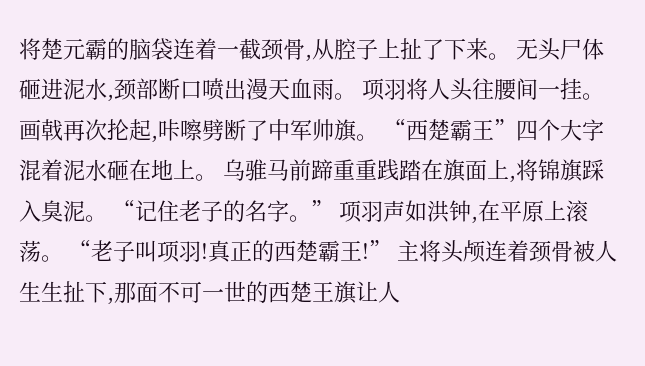将楚元霸的脑袋连着一截颈骨,从腔子上扯了下来。 无头尸体砸进泥水,颈部断口喷出漫天血雨。 项羽将人头往腰间一挂。 画戟再次抡起,咔嚓劈断了中军帅旗。 “西楚霸王”四个大字混着泥水砸在地上。 乌骓马前蹄重重践踏在旗面上,将锦旗踩入臭泥。 “记住老子的名字。” 项羽声如洪钟,在平原上滚荡。 “老子叫项羽!真正的西楚霸王!” 主将头颅连着颈骨被人生生扯下,那面不可一世的西楚王旗让人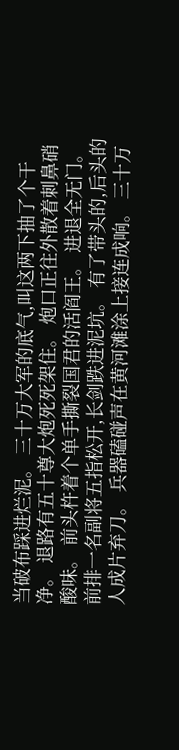当破布踩进烂泥。 三十万大军的底气,叫这两下抽了个干净。 退路有五十尊大炮死死架住。 炮口正往外散着刺鼻硝酸味。 前头杵着个单手撕裂国君的活阎王。 进退全无门。 前排一名副将五指松开,长剑跌进泥坑。 有了带头的,后头的人成片弃刀。 兵器磕碰声在黄河滩涂上接连成响。 三十万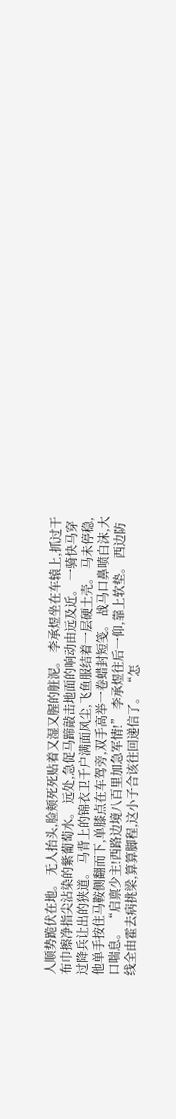人顺势跪伏在地。 无人抬头,脸颊死死贴着又湿又腥的脏泥。 李承煜坐在车辕上,抓过干布巾擦净指尖沾染的紫葡萄水。 远处,急促马蹄敲击地面的响动由远及近。 一骑快马穿过降兵让出的狭道。 马背上的锦衣卫千户满面风尘,飞鱼服结着一层硬土壳。 马未停稳,他单手按住马鞍侧翻而下,单膝点在车驾旁,双手高举一卷蜡封短笺。 战马口鼻喷白沫,大口喘息。 “启禀少主!西路边境八百里加急军情!” 李承煜往后一仰,靠上软垫。 西边防线全由霍去病挑梁,算算脚程,这小子合该往回递信了。 “怎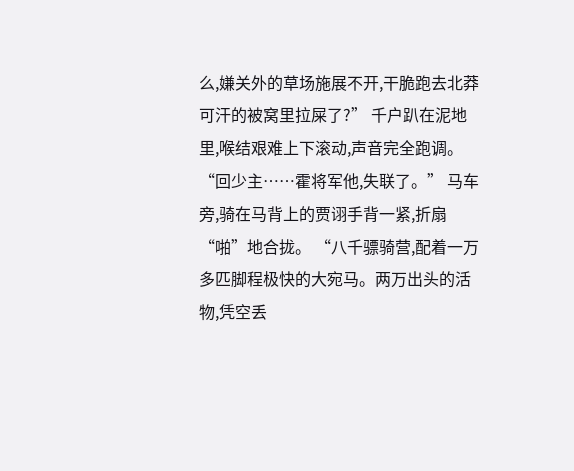么,嫌关外的草场施展不开,干脆跑去北莽可汗的被窝里拉屎了?” 千户趴在泥地里,喉结艰难上下滚动,声音完全跑调。 “回少主……霍将军他,失联了。” 马车旁,骑在马背上的贾诩手背一紧,折扇“啪”地合拢。 “八千骠骑营,配着一万多匹脚程极快的大宛马。两万出头的活物,凭空丢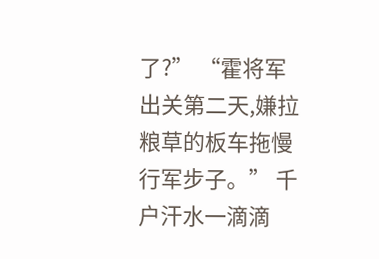了?” “霍将军出关第二天,嫌拉粮草的板车拖慢行军步子。” 千户汗水一滴滴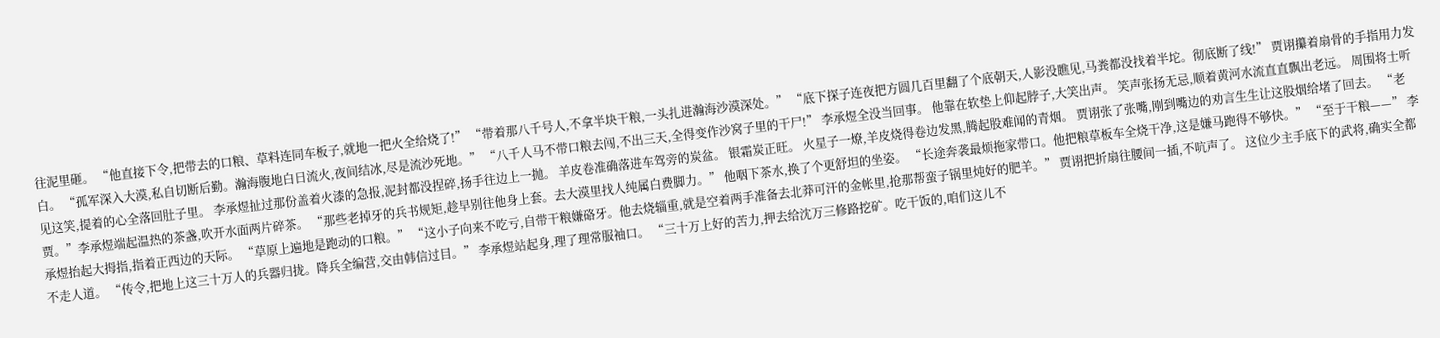往泥里砸。 “他直接下令,把带去的口粮、草料连同车板子,就地一把火全给烧了!” “带着那八千号人,不拿半块干粮,一头扎进瀚海沙漠深处。” “底下探子连夜把方圆几百里翻了个底朝天,人影没瞧见,马粪都没找着半坨。彻底断了线!” 贾诩攥着扇骨的手指用力发白。 “孤军深入大漠,私自切断后勤。瀚海腹地白日流火,夜间结冰,尽是流沙死地。” “八千人马不带口粮去闯,不出三天,全得变作沙窝子里的干尸!” 李承煜全没当回事。 他靠在软垫上仰起脖子,大笑出声。 笑声张扬无忌,顺着黄河水流直直飘出老远。 周围将士听见这笑,提着的心全落回肚子里。 李承煜扯过那份盖着火漆的急报,泥封都没捏碎,扬手往边上一抛。 羊皮卷准确落进车驾旁的炭盆。 银霜炭正旺。 火星子一燎,羊皮烧得卷边发黑,腾起股难闻的青烟。 贾诩张了张嘴,刚到嘴边的劝言生生让这股烟给堵了回去。 “老贾。”李承煜端起温热的茶盏,吹开水面两片碎茶。 “那些老掉牙的兵书规矩,趁早别往他身上套。去大漠里找人纯属白费脚力。” 他咽下茶水,换了个更舒坦的坐姿。 “长途奔袭最烦拖家带口。他把粮草板车全烧干净,这是嫌马跑得不够快。” “至于干粮——” 李承煜抬起大拇指,指着正西边的天际。 “草原上遍地是跑动的口粮。” “这小子向来不吃亏,自带干粮嫌硌牙。他去烧辎重,就是空着两手准备去北莽可汗的金帐里,抢那帮蛮子锅里炖好的肥羊。” 贾诩把折扇往腰间一插,不吭声了。 这位少主手底下的武将,确实全都不走人道。 “传令,把地上这三十万人的兵器归拢。降兵全编营,交由韩信过目。” 李承煜站起身,理了理常服袖口。 “三十万上好的苦力,押去给沈万三修路挖矿。吃干饭的,咱们这儿不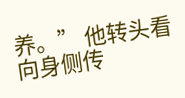养。” 他转头看向身侧传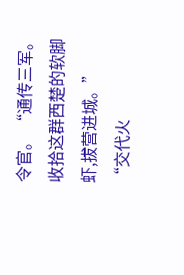令官。 “通传三军。收拾这群西楚的软脚虾,拔营进城。” “交代火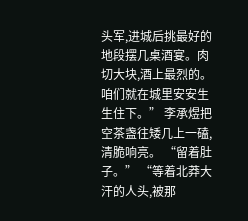头军,进城后挑最好的地段摆几桌酒宴。肉切大块,酒上最烈的。咱们就在城里安安生生住下。” 李承煜把空茶盏往矮几上一磕,清脆响亮。 “留着肚子。” “等着北莽大汗的人头,被那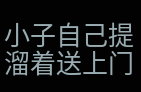小子自己提溜着送上门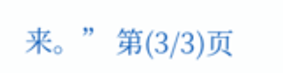来。” 第(3/3)页